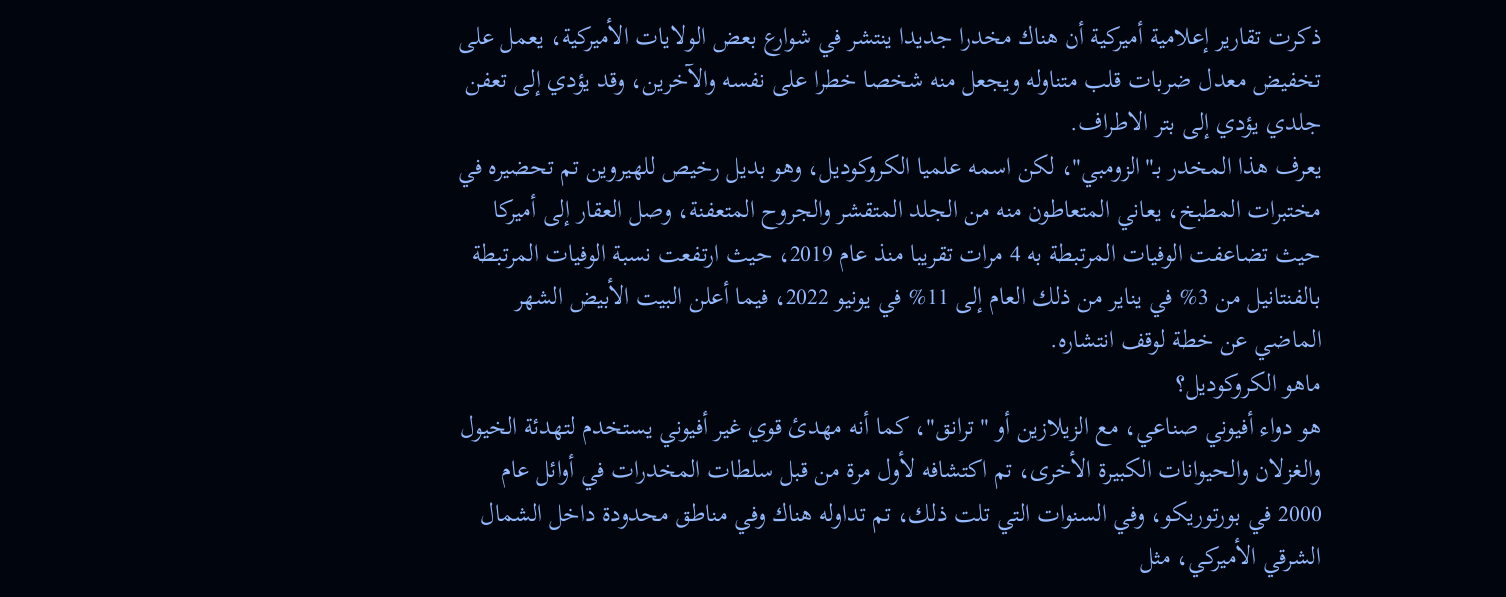ذکرت تقارير إعلامية أميركية أن هناك مخدرا جديدا ينتشر في شوارع بعض الولايات الأميرکية، يعمل على تخفيض معدل ضربات قلب متناوله ويجعل منه شخصا خطرا على نفسه والآخرين، وقد يؤدي إلى تعفن جلدي يؤدي إلى بتر الاطراف.
يعرف هذا المخدر بـ"الزومبي"، لكن اسمه علميا الكروكوديل، وهو بديل رخيص للهيروين تم تحضيره في مختبرات المطبخ، يعاني المتعاطون منه من الجلد المتقشر والجروح المتعفنة، وصل العقار إلى أميركا حيث تضاعفت الوفيات المرتبطة به 4 مرات تقريبا منذ عام 2019، حيث ارتفعت نسبة الوفيات المرتبطة بالفنتانيل من 3% في يناير من ذلك العام إلى 11% في يونيو 2022، فيما أعلن البيت الأبيض الشهر الماضي عن خطة لوقف انتشاره.
ماهو الكروكوديل؟
هو دواء أفيوني صناعي، مع الزيلازين أو "ترانق"، كما أنه مهدئ قوي غير أفيوني يستخدم لتهدئة الخيول والغزلان والحيوانات الكبيرة الأخرى، تم اكتشافه لأول مرة من قبل سلطات المخدرات في أوائل عام 2000 في بورتوريكو، وفي السنوات التي تلت ذلك، تم تداوله هناك وفي مناطق محدودة داخل الشمال الشرقي الأميركي، مثل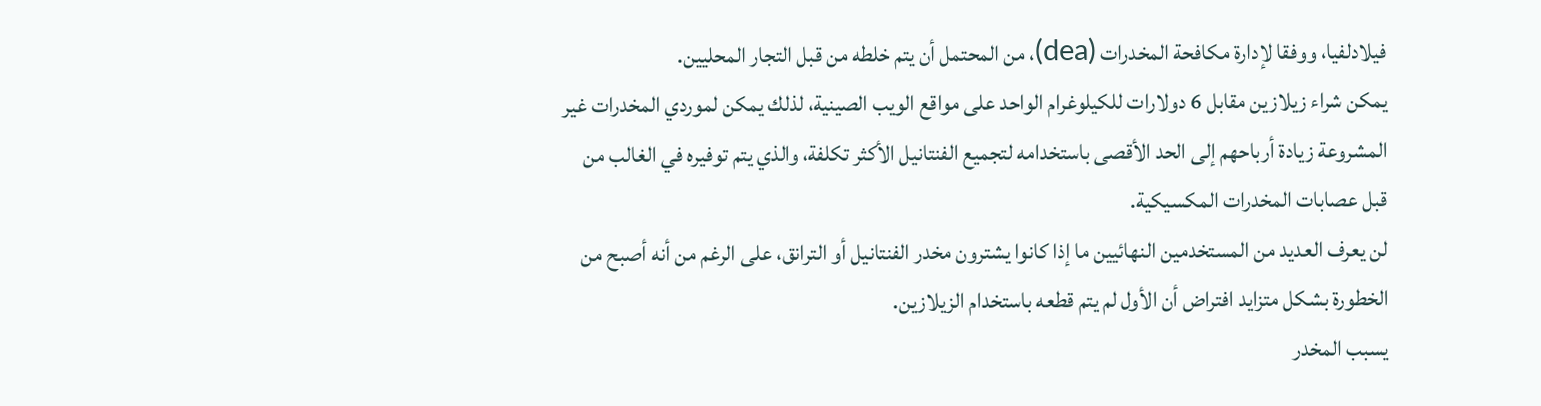فيلادلفيا، ووفقا لإدارة مكافحة المخدرات (dea)، من المحتمل أن يتم خلطه من قبل التجار المحليين.
يمكن شراء زيلازين مقابل 6 دولارات للكيلوغرام الواحد على مواقع الويب الصينية، لذلك يمكن لموردي المخدرات غير المشروعة زيادة أرباحهم إلى الحد الأقصى باستخدامه لتجميع الفنتانيل الأكثر تكلفة، والذي يتم توفيره في الغالب من قبل عصابات المخدرات المكسيكية.
لن يعرف العديد من المستخدمين النهائيين ما إذا كانوا يشترون مخدر الفنتانيل أو الترانق، على الرغم من أنه أصبح من الخطورة بشكل متزايد افتراض أن الأول لم يتم قطعه باستخدام الزيلازين.
يسبب المخدر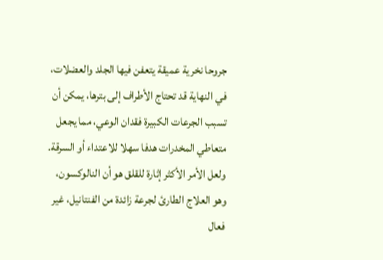جروحا نخرية عميقة يتعفن فيها الجلد والعضلات، في النهاية قد تحتاج الأطراف إلى بترها، يمكن أن تسبب الجرعات الكبيرة فقدان الوعي، مما يجعل متعاطي المخدرات هدفا سهلا للاعتداء أو السرقة.
ولعل الأمر الأكثر إثارة للقلق هو أن النالوكسون، وهو العلاج الطارئ لجرعة زائدة من الفنتانيل، غير فعال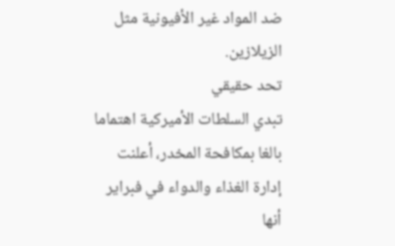ضد المواد غير الأفيونية مثل الزيلازين.
تحد حقيقي
تبدي السلطات الأميركية اهتماما بالغا بمكافحة المخدر، أعلنت إدارة الغذاء والدواء في فبراير أنها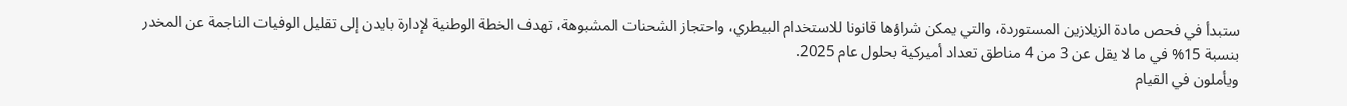ستبدأ في فحص مادة الزيلازين المستوردة، والتي يمكن شراؤها قانونا للاستخدام البيطري، واحتجاز الشحنات المشبوهة، تهدف الخطة الوطنية لإدارة بايدن إلى تقليل الوفيات الناجمة عن المخدر بنسبة 15% في ما لا يقل عن 3 من 4 مناطق تعداد أميركية بحلول عام 2025.
ويأملون في القيام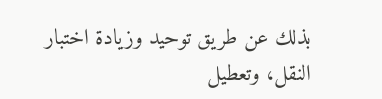بذلك عن طريق توحيد وزيادة اختبار النقل، وتعطيل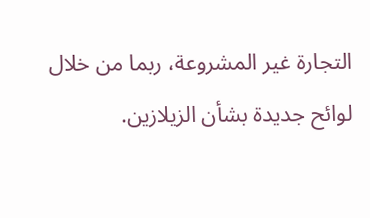التجارة غير المشروعة، ربما من خلال لوائح جديدة بشأن الزيلازين.